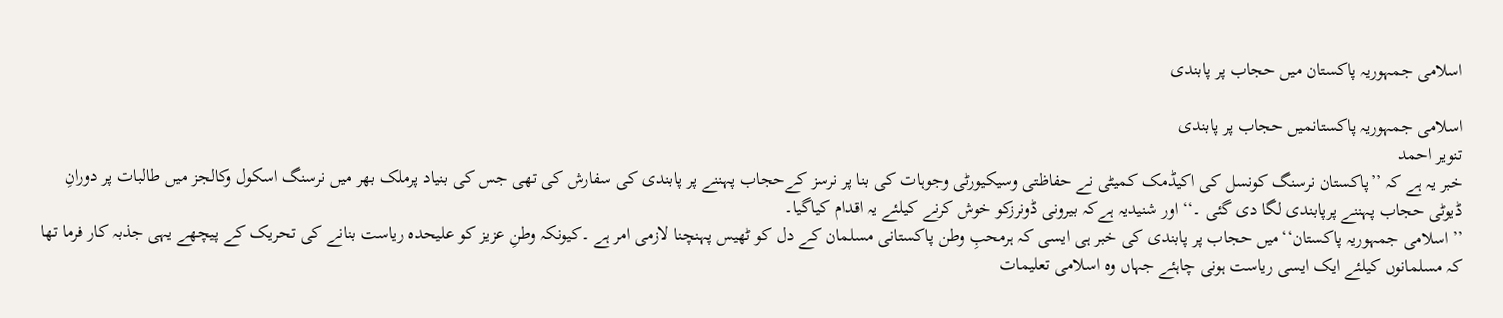اسلامی جمہوریہ پاکستان میں حجاب پر پابندی

اسلامی جمہوریہ پاکستانمیں حجاب پر پابندی
تنویر احمد
خبر یہ ہے کہ ’’پاکستان نرسنگ کونسل کی اکیڈمک کمیٹی نے حفاظتی وسیکیورٹی وجوہات کی بنا پر نرسز کےحجاب پہننے پر پابندی کی سفارش کی تھی جس کی بنیاد پرملک بھر میں نرسنگ اسکول وکالجز میں طالبات پر دورانِ ڈیوٹی حجاب پہننے پرپابندی لگا دی گئی ۔‘‘ اور شنیدیہ ہےکہ بیرونی ڈونرزکو خوش کرنے کیلئے یہ اقدام کیاگیا۔
’’اسلامی جمہوریہ پاکستان‘‘میں حجاب پر پابندی کی خبر ہی ایسی کہ ہرمحبِ وطن پاکستانی مسلمان کے دل کو ٹھیس پہنچنا لازمی امر ہے ۔کیونکہ وطنِ عزیز کو علیحدہ ریاست بنانے کی تحریک کے پیچھے یہی جذبہ کار فرما تھا کہ مسلمانوں کیلئے ایک ایسی ریاست ہونی چاہئے جہاں وہ اسلامی تعلیمات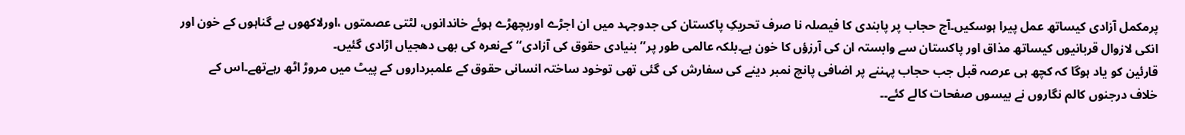پرمکمل آزادی کیساتھ عمل پیرا ہوسکیں۔آج حجاب پر پابندی کا فیصلہ نا صرف تحریکِ پاکستان کی جدوجہد میں ان اجڑے اوربچھڑے ہوئے خاندانوں، لٹتی عصمتوں ،اورلاکھوں بے گناہوں کے خون اور انکی لازوال قربانیوں کیساتھ مذاق اور پاکستان سے وابستہ ان کی آرزؤں کا خون ہے۔بلکہ عالمی طور پر’’بنیادی حقوق کی آزادی‘‘کےنعرہ کی بھی دھجیاں اڑادی گئیں۔
قارئین کو یاد ہوگا کہ کچھ ہی عرصہ قبل جب حجاب پہننے پر اضافی پانچ نمبر دینے کی سفارش کی گئی تھی توخود ساختہ انسانی حقوق کے علمبرداروں کے پیٹ میں مروڑ اٹھ رہےتھے۔اس کے خلاف درجنوں کالم نگاروں نے بیسوں صفحات کالے کئے۔۔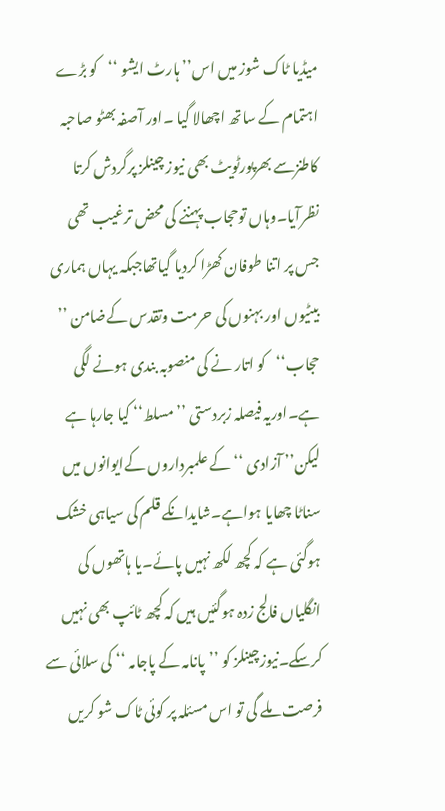میڈیا ٹاک شوز میں اس’’ ہارٹ ایشو ‘‘کو بڑے اہتمام کے ساتھ اچھالا گیا ۔اور آصفہ بھٹو صاحبہ کاطنزسے بھرپورٹویٹ بھی نیوز چینلز پرگردش کرتا نظرآیا۔وہاں توحجاب پہننے کی محض ترغیب تھی جس پر اتنا طوفان کھڑا کردیا گیاتھاجبکہ یہاں ہماری بیٹیوں اور بہنوں کی حرمت وتقدس کےضامن ’’ حجاب‘‘کو اتار نے کی منصوبہ بندی ہونے لگی ہے۔اوریہ فیصلہ زبردستی ’’ مسلط‘‘ کیا جارہا ہے لیکن’’ آزادی ‘‘کے علمبرداروں کےایوانوں میں سناٹا چھایا ہواہے۔شایدانکے قلم کی سیاہی خشک ہوگئی ہے کہ کچھ لکھ نہیں پائے۔یا ہاتھوں کی انگلیاں فالج زدہ ہوگئیں ہیں کہ کچھ ٹائپ بھی نہیں کرسکے۔نیوزچینلز کو ’’پانامہ کے پاجامہ ‘‘ کی سلائی سے فرصت ملے گی تو اس مسئلہ پر کوئی ٹاک شو کریں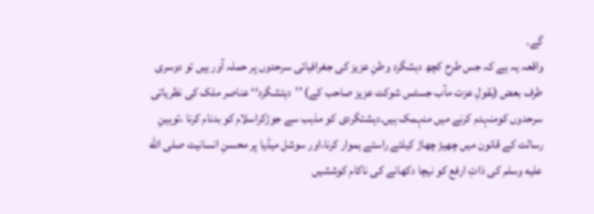گے۔
واقعہ یہ ہے کہ جس طرح کچھ دہشگرد وطنِ عزیز کی جغرافیائی سرحدوں پر حملہ آور ہیں تو دوسری طرف بعض (بقولِ عزت مآب جسٹس شوکت عزیز صاحب کے) ’’دہتشگرد‘‘ عناصر ملک کی نظریاتی سرحدوں کومنہدم کرنے میں منہمک ہیں۔دہشتگردی کو مذہب سے جوڑکراسلام کو بدنام کرنا ،توہینِ رسالت کے قانون میں چھیڑ چھاڑ کیلئے راستے ہموار کرنا،اور سوشل میڈیا پر محسنِ انسانیت صلى الله عليه وسلم کی ذاتِ ارفع کو نیچا دکھانے کی ناکام کوششیں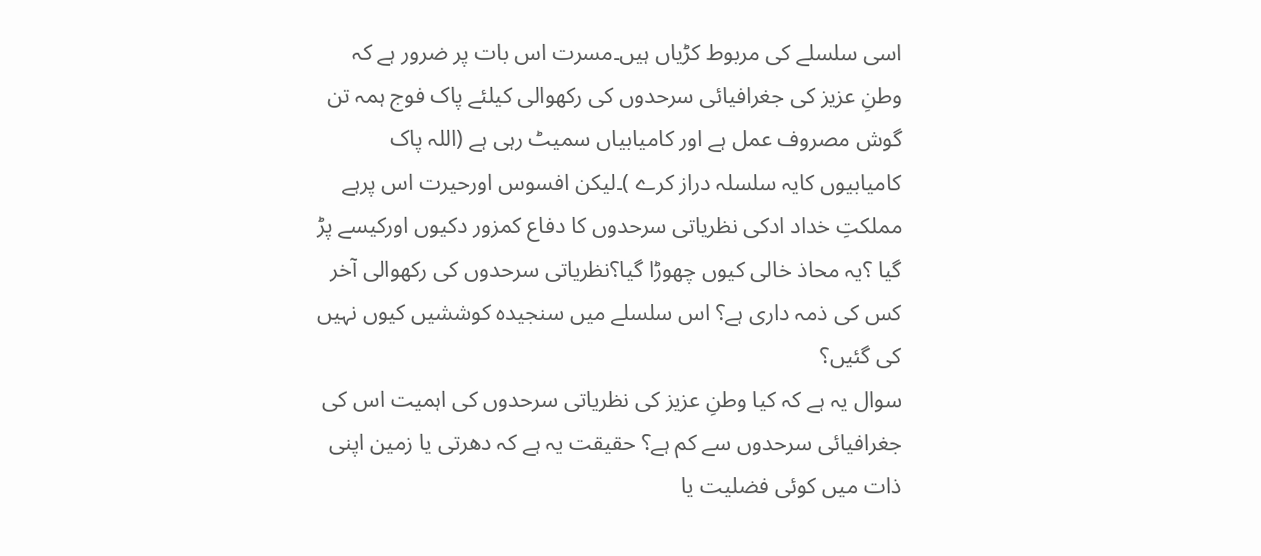اسی سلسلے کی مربوط کڑیاں ہیں۔مسرت اس بات پر ضرور ہے کہ وطنِ عزیز کی جغرافیائی سرحدوں کی رکھوالی کیلئے پاک فوج ہمہ تن گوش مصروف عمل ہے اور کامیابیاں سمیٹ رہی ہے (اللہ پاک کامیابیوں کایہ سلسلہ دراز کرے )۔لیکن افسوس اورحیرت اس پرہے مملکتِ خداد ادکی نظریاتی سرحدوں کا دفاع کمزور دکیوں اورکیسے پڑ گیا ؟یہ محاذ خالی کیوں چھوڑا گیا؟نظریاتی سرحدوں کی رکھوالی آخر کس کی ذمہ داری ہے؟ اس سلسلے میں سنجیدہ کوششیں کیوں نہیں کی گئیں؟
سوال یہ ہے کہ کیا وطنِ عزیز کی نظریاتی سرحدوں کی اہمیت اس کی جغرافیائی سرحدوں سے کم ہے؟ حقیقت یہ ہے کہ دھرتی یا زمین اپنی ذات میں کوئی فضلیت یا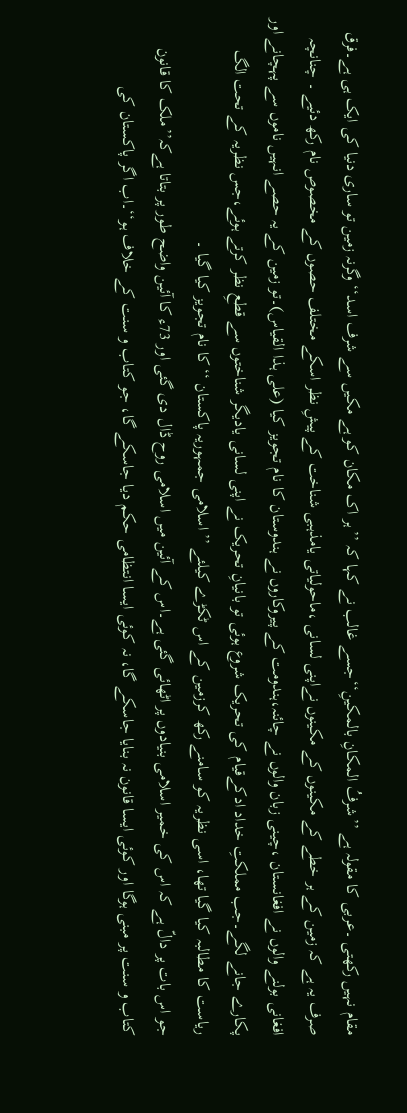مقام نہیں رکھتی ۔عربی کا مقولہ ہے ’’شرفُ المكانِ بالمکینِ‘‘جسے غالب نے کہا کہ ’’ہر اک مکان کو ہے مکیں سے شرف اسد‘‘ وگرنہ زمین تو ساری دنیا کی ایک ہی ہے۔فرق صرف یہ ہے کہ زمین کے ہر خطے کے مکینوں کے مکینوں نےاپنی لسانی ،ماحولیاتی یامذہبی شناخت کے پیشِ نظر اسکے مختلف حصوں کے مخصوص نام رکھ دئیے ۔ چنانچہ افغانی بولنے والوں نے افغانستان ،چینی زبان والوں نے چائنہ،ہندومت کے پیروکاروں نے ہندوستان کا نام تجویز کیا (علی ہذا القیاس)۔تو زمین کے یہ حصے انہیں ناموں سے پہچانے اور پکارے جانے لگے۔جب مملکتِ خداد ادکےقیام کی تحریک شروع ہوئی تو بانیانِ تحریک نے اپنی لسانی یادیگر شناختوں سے قطعِ نظر کرتے ہوئے،جس نظریہ کے تحت الگ ریاست کا مطالبہ کیا گیا تھا، اسی نظریہ کو سامنے رکھ کرزمین کے اس ٹکڑے کیلئے ’’ اسلامی جمہوریہ پاکستان ‘‘کا نام تجویز کیا گیا ۔
جو اس بات پر دالّ ہے کہ اس کی خمیر اسلامی بنیادوں پر اٹھائی گئی ہے۔اس کے آئین میں اسلامی روح ڈال دی گئی اور 73ء کا آئین واضح طور پر بتاتا ہےکہ’’ملک کا قانون کتاب و سنت پر مبنی ہوگا اور کوئی ایسا قانون نہ بنایا جاسکے گا، نہ کوئی ایسا انتظامی حکم دیا جاسکے گا، جو کتاب و سنت کے خلاف ہو‘‘۔اب اگر پاکستان کی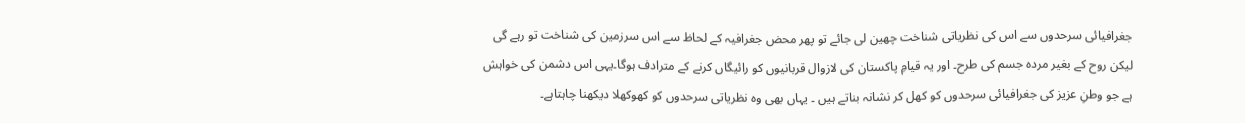جغرافیائی سرحدوں سے اس کی نظریاتی شناخت چھین لی جائے تو پھر محض جغرافیہ کے لحاظ سے اس سرزمین کی شناخت تو رہے گی لیکن روح کے بغیر مردہ جسم کی طرح۔ اور یہ قیامِ پاکستان کی لازوال قربانیوں کو رائیگاں کرنے کے مترادف ہوگا۔یہی اس دشمن کی خواہش ہے جو وطنِ عزیز کی جغرافیائی سرحدوں کو کھل کر نشانہ بناتے ہیں ۔ یہاں بھی وہ نظریاتی سرحدوں کو کھوکھلا دیکھنا چاہتاہے۔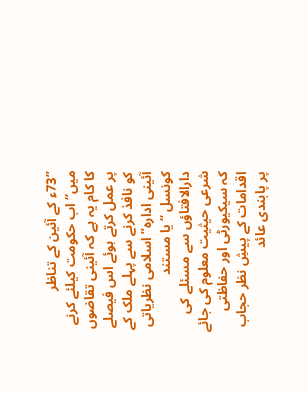’’73ء کے آئین کے تناظر میں‘‘اب حکومت کیلئے کرنے کا کام یہ ہے کہ آئینی تقاضوں پر عمل کرتے ہوئے اس فیصلے کو نافذ کرنے سے پہلے ملک کے آئینی ادارہ’’ اسلامی نظریاتی کونسل ‘‘یا مستند دارالافتاؤں سے مسئلے کی شرعی حیثیت معلوم کی جائے کہ سیکیورٹی اور حفاظتی اقدامات کے پیشِ نظر حجاب پر پابندی عائد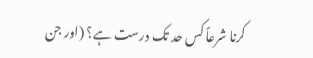کرنا شرعاً کس حد تک درست ہے؟ (اور جن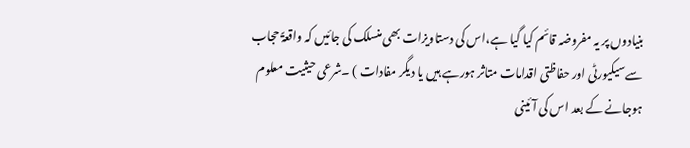بنیادوں پر یہ مفروضہ قائم کیا گیا ہے،اس کی دستاویزات بھی منسلک کی جائیں کہ واقعۃً حجاب سےسیکیورٹی اور حفاظتی اقدامات متاثر ہورہے ہیں یا دیگر مفادات ) ۔شرعی حیثیت معلوم ہوجانے کے بعد اس کی آئینی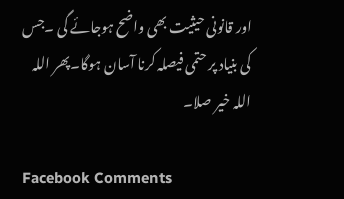اور قانونی حیثیت بھی واضح ہوجائے گی ۔جس کی بنیاد پر حتمی فیصلہ کرنا آسان ہوگا۔پھر اللہ اللہ خیر صلا۔

Facebook Comments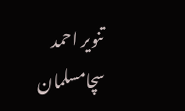تنویر احمد
سچامسلمان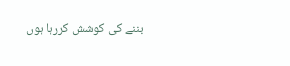بننے کی کوشش کررہا ہوں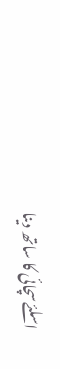اسلئےسچائی کا ساتھ دینا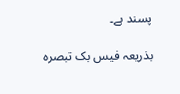پسند ہے۔

بذریعہ فیس بک تبصرہ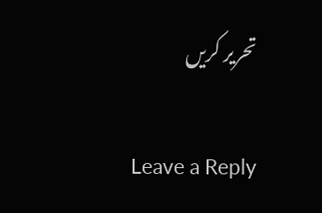تحریر کریں

Leave a Reply